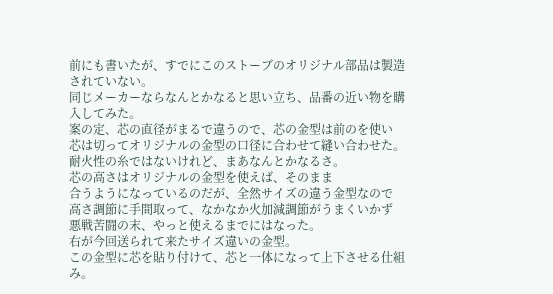前にも書いたが、すでにこのストーブのオリジナル部品は製造されていない。
同じメーカーならなんとかなると思い立ち、品番の近い物を購入してみた。
案の定、芯の直径がまるで違うので、芯の金型は前のを使い
芯は切ってオリジナルの金型の口径に合わせて縫い合わせた。
耐火性の糸ではないけれど、まあなんとかなるさ。
芯の高さはオリジナルの金型を使えば、そのまま
合うようになっているのだが、全然サイズの違う金型なので
高さ調節に手間取って、なかなか火加減調節がうまくいかず
悪戦苦闘の末、やっと使えるまでにはなった。
右が今回送られて来たサイズ違いの金型。
この金型に芯を貼り付けて、芯と一体になって上下させる仕組み。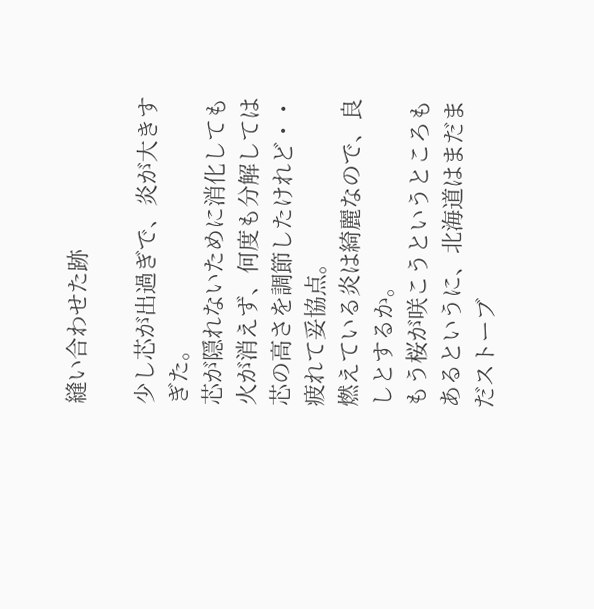縫い合わせた跡

少し芯が出過ぎで、炎が大きすぎた。
芯が隠れないために消化しても火が消えず、何度も分解しては
芯の高さを調節したけれど・・疲れて妥協点。
燃えている炎は綺麗なので、良しとするか。
もう桜が咲こうというところもあるというに、北海道はまだまだストーブ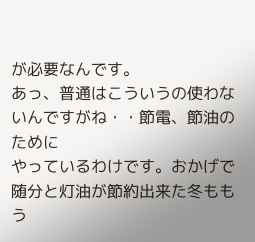が必要なんです。
あっ、普通はこういうの使わないんですがね・・節電、節油のために
やっているわけです。おかげで随分と灯油が節約出来た冬ももう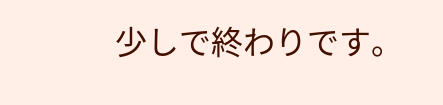少しで終わりです。